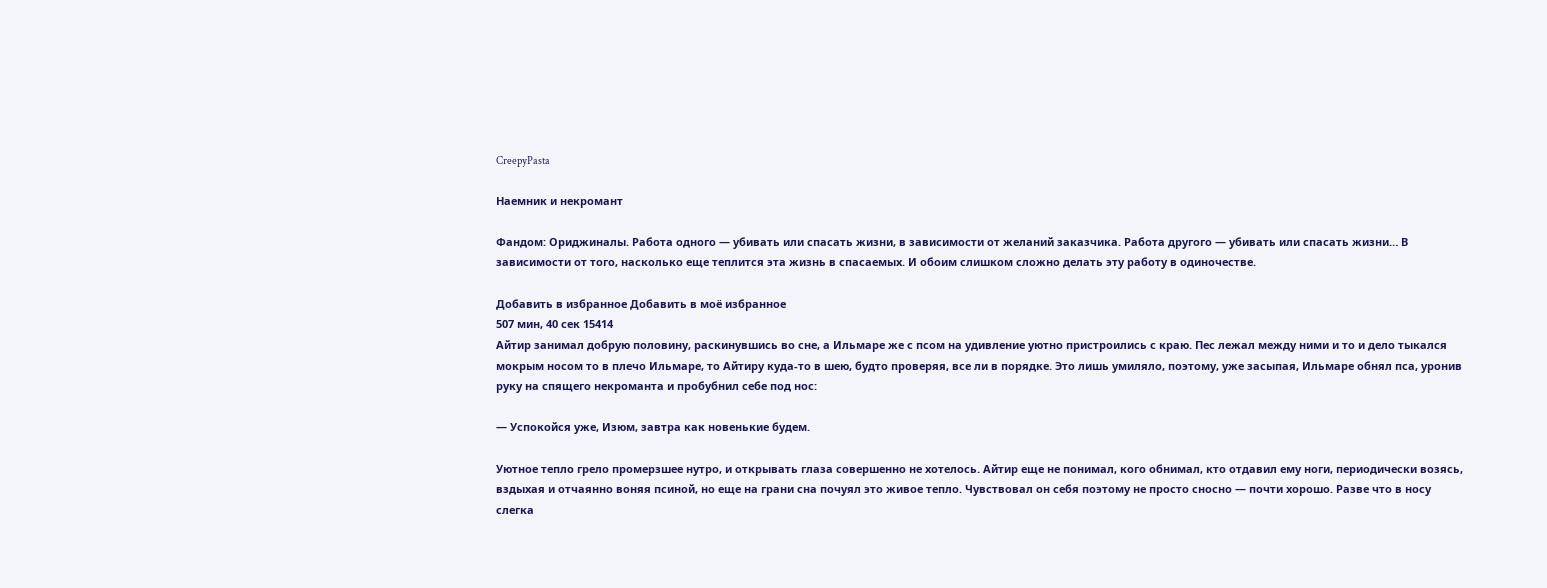CreepyPasta

Наемник и некромант

Фандом: Ориджиналы. Работа одного — убивать или спасать жизни, в зависимости от желаний заказчика. Работа другого — убивать или спасать жизни… В зависимости от того, насколько еще теплится эта жизнь в спасаемых. И обоим слишком сложно делать эту работу в одиночестве.

Добавить в избранное Добавить в моё избранное
507 мин, 40 сек 15414
Айтир занимал добрую половину, раскинувшись во сне, а Ильмаре же с псом на удивление уютно пристроились с краю. Пес лежал между ними и то и дело тыкался мокрым носом то в плечо Ильмаре, то Айтиру куда-то в шею, будто проверяя, все ли в порядке. Это лишь умиляло, поэтому, уже засыпая, Ильмаре обнял пса, уронив руку на спящего некроманта и пробубнил себе под нос:

— Успокойся уже, Изюм, завтра как новенькие будем.

Уютное тепло грело промерзшее нутро, и открывать глаза совершенно не хотелось. Айтир еще не понимал, кого обнимал, кто отдавил ему ноги, периодически возясь, вздыхая и отчаянно воняя псиной, но еще на грани сна почуял это живое тепло. Чувствовал он себя поэтому не просто сносно — почти хорошо. Разве что в носу слегка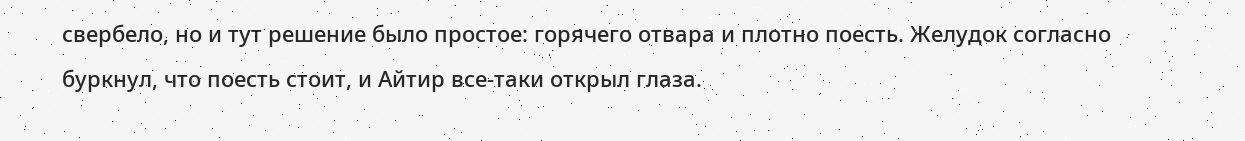свербело, но и тут решение было простое: горячего отвара и плотно поесть. Желудок согласно буркнул, что поесть стоит, и Айтир все-таки открыл глаза.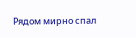Рядом мирно спал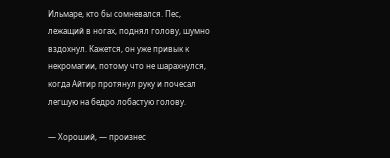Ильмаре, кто бы сомневался. Пес, лежащий в ногах, поднял голову, шумно вздохнул. Кажется, он уже привык к некромагии, потому что не шарахнулся, когда Айтир протянул руку и почесал легшую на бедро лобастую голову.

— Хороший, — произнес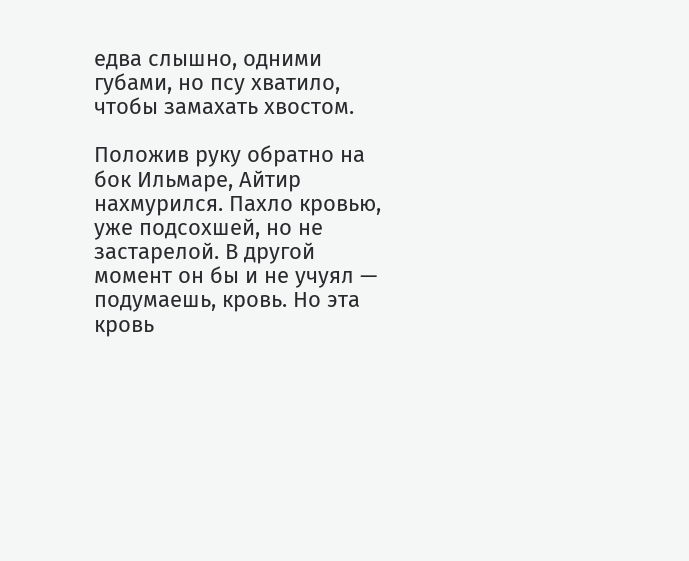едва слышно, одними губами, но псу хватило, чтобы замахать хвостом.

Положив руку обратно на бок Ильмаре, Айтир нахмурился. Пахло кровью, уже подсохшей, но не застарелой. В другой момент он бы и не учуял — подумаешь, кровь. Но эта кровь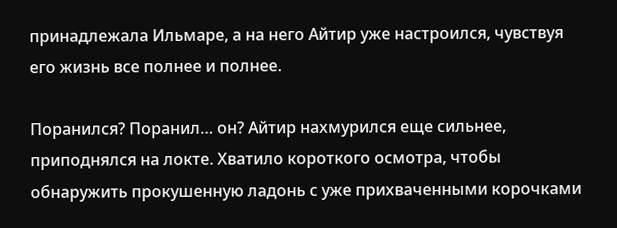принадлежала Ильмаре, а на него Айтир уже настроился, чувствуя его жизнь все полнее и полнее.

Поранился? Поранил… он? Айтир нахмурился еще сильнее, приподнялся на локте. Хватило короткого осмотра, чтобы обнаружить прокушенную ладонь с уже прихваченными корочками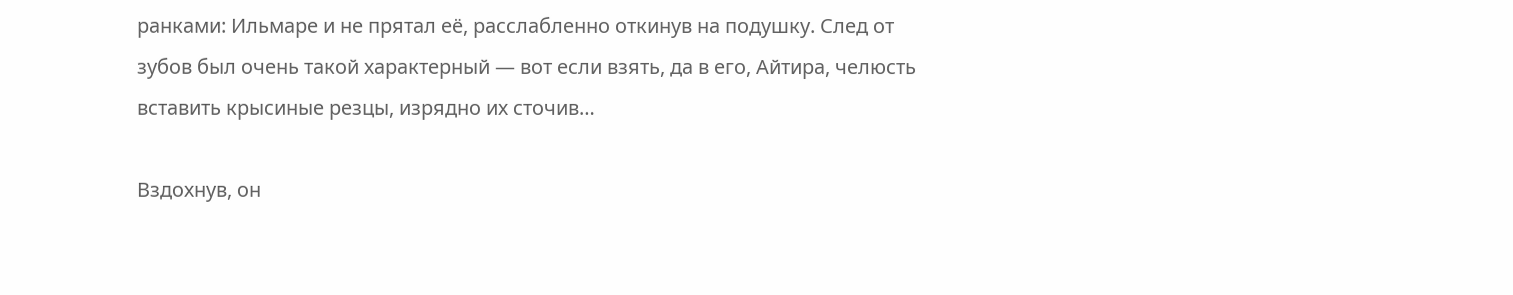ранками: Ильмаре и не прятал её, расслабленно откинув на подушку. След от зубов был очень такой характерный — вот если взять, да в его, Айтира, челюсть вставить крысиные резцы, изрядно их сточив…

Вздохнув, он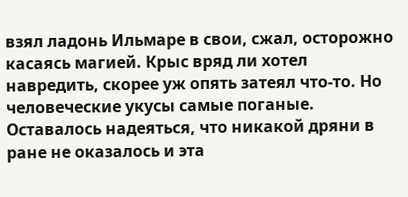взял ладонь Ильмаре в свои, сжал, осторожно касаясь магией. Крыс вряд ли хотел навредить, скорее уж опять затеял что-то. Но человеческие укусы самые поганые. Оставалось надеяться, что никакой дряни в ране не оказалось и эта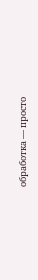обработка — просто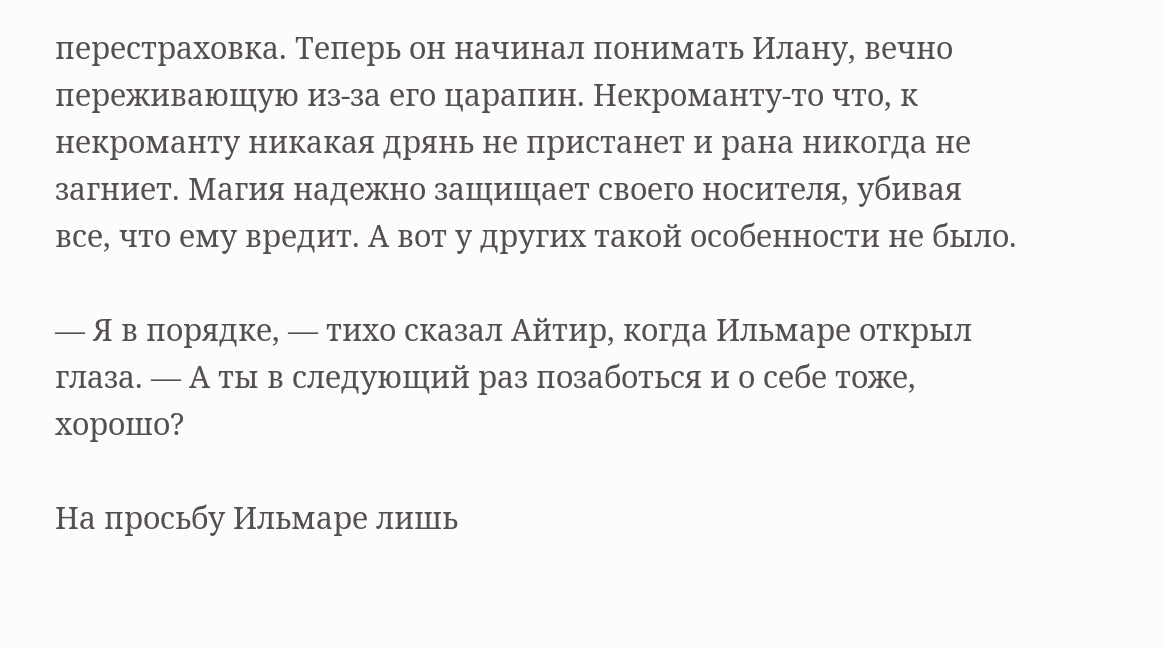перестраховка. Теперь он начинал понимать Илану, вечно переживающую из-за его царапин. Некроманту-то что, к некроманту никакая дрянь не пристанет и рана никогда не загниет. Магия надежно защищает своего носителя, убивая все, что ему вредит. А вот у других такой особенности не было.

— Я в порядке, — тихо сказал Айтир, когда Ильмаре открыл глаза. — А ты в следующий раз позаботься и о себе тоже, хорошо?

На просьбу Ильмаре лишь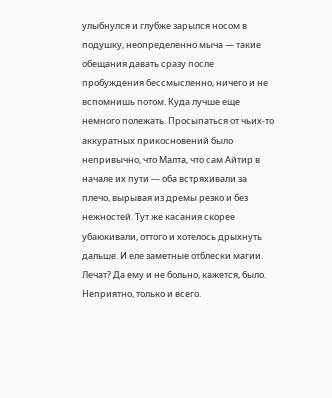улыбнулся и глубже зарылся носом в подушку, неопределенно мыча — такие обещания давать сразу после пробуждения бессмысленно, ничего и не вспомнишь потом. Куда лучше еще немного полежать. Просыпаться от чьих-то аккуратных прикосновений было непривычно, что Малта, что сам Айтир в начале их пути — оба встряхивали за плечо, вырывая из дремы резко и без нежностей. Тут же касания скорее убаюкивали, оттого и хотелось дрыхнуть дальше. И еле заметные отблески магии. Лечат? Да ему и не больно, кажется, было. Неприятно, только и всего.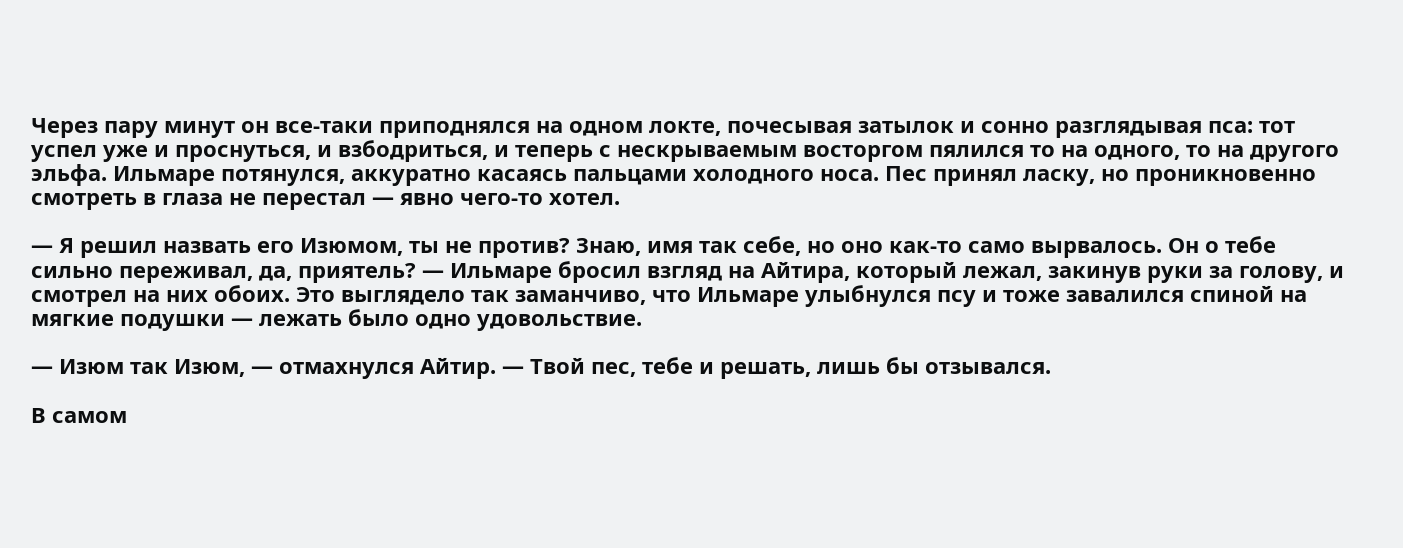Через пару минут он все-таки приподнялся на одном локте, почесывая затылок и сонно разглядывая пса: тот успел уже и проснуться, и взбодриться, и теперь с нескрываемым восторгом пялился то на одного, то на другого эльфа. Ильмаре потянулся, аккуратно касаясь пальцами холодного носа. Пес принял ласку, но проникновенно смотреть в глаза не перестал — явно чего-то хотел.

— Я решил назвать его Изюмом, ты не против? Знаю, имя так себе, но оно как-то само вырвалось. Он о тебе сильно переживал, да, приятель? — Ильмаре бросил взгляд на Айтира, который лежал, закинув руки за голову, и смотрел на них обоих. Это выглядело так заманчиво, что Ильмаре улыбнулся псу и тоже завалился спиной на мягкие подушки — лежать было одно удовольствие.

— Изюм так Изюм, — отмахнулся Айтир. — Твой пес, тебе и решать, лишь бы отзывался.

В самом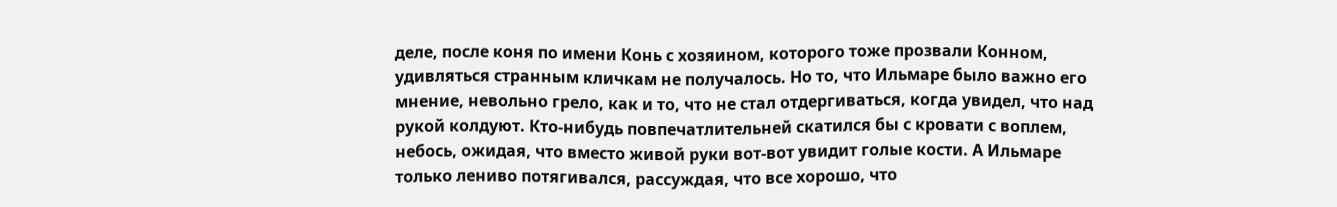деле, после коня по имени Конь с хозяином, которого тоже прозвали Конном, удивляться странным кличкам не получалось. Но то, что Ильмаре было важно его мнение, невольно грело, как и то, что не стал отдергиваться, когда увидел, что над рукой колдуют. Кто-нибудь повпечатлительней скатился бы с кровати с воплем, небось, ожидая, что вместо живой руки вот-вот увидит голые кости. А Ильмаре только лениво потягивался, рассуждая, что все хорошо, что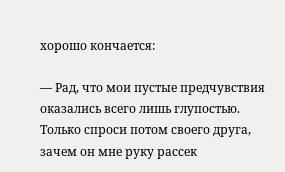хорошо кончается:

— Рад, что мои пустые предчувствия оказались всего лишь глупостью. Только спроси потом своего друга, зачем он мне руку рассек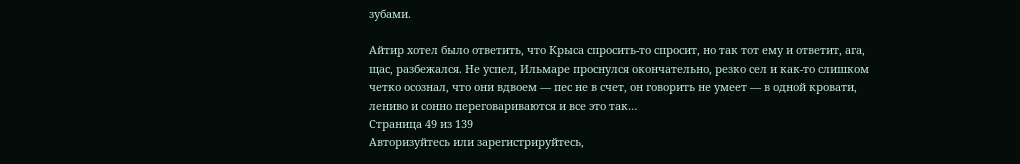зубами.

Айтир хотел было ответить, что Крыса спросить-то спросит, но так тот ему и ответит, ага, щас, разбежался. Не успел, Ильмаре проснулся окончательно, резко сел и как-то слишком четко осознал, что они вдвоем — пес не в счет, он говорить не умеет — в одной кровати, лениво и сонно переговариваются и все это так…
Страница 49 из 139
Авторизуйтесь или зарегистрируйтесь,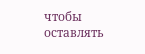чтобы оставлять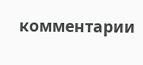комментарии